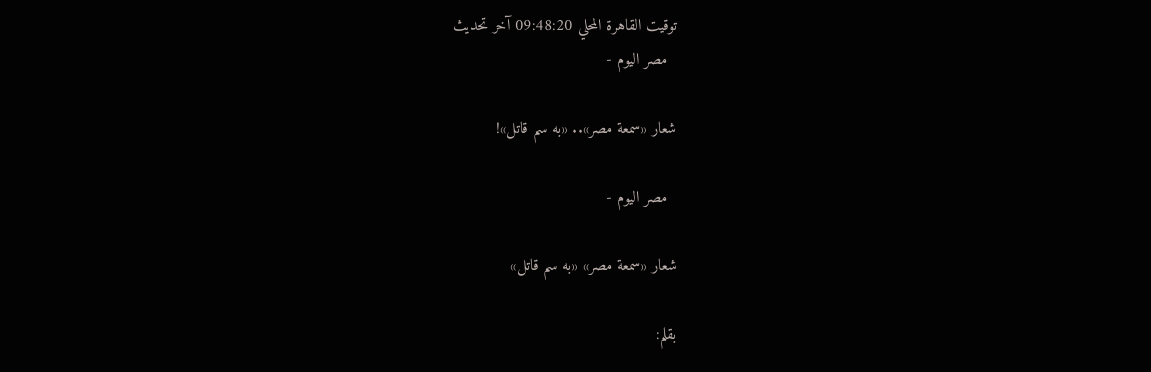توقيت القاهرة المحلي 09:48:20 آخر تحديث
  مصر اليوم -

شعار «سمعة مصر».. «به سم قاتل»!

  مصر اليوم -

شعار «سمعة مصر» «به سم قاتل»

بقلم: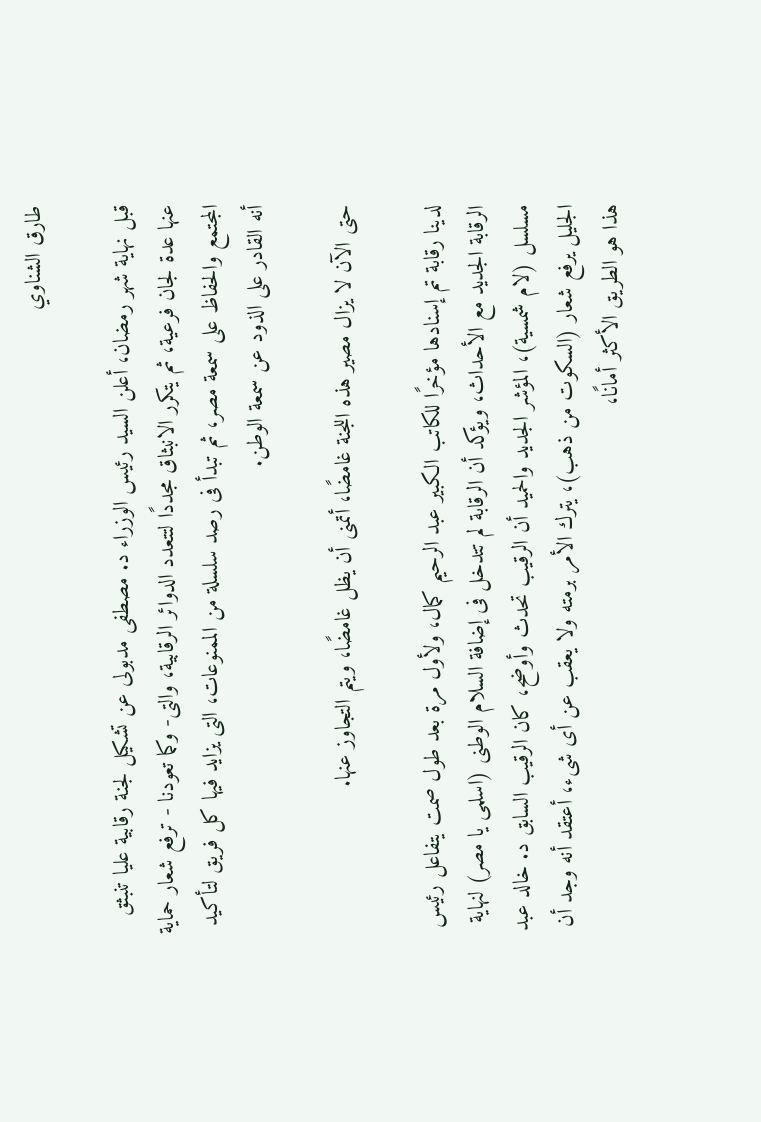طارق الشناوي

قبل نهاية شهر رمضان، أعلن السيد رئيس الوزراء د. مصطفى مدبولى عن تشكيل لجنة رقابية عليا تنبثق عنها عدة لجان فرعية، ثم يتكرر الانبثاق مجددًا لتتعدد الدوائر الرقابية، والتى- وكما تعودنا - ترفع شعار حماية المجتمع والحفاظ على سمعة مصر، ثم تبدأ فى رصد سلسلة من الممنوعات، التى يزايد فيها كل فريق لتأكيد أنه القادر على الذود عن سمعة الوطن.

حتى الآن لا يزال مصير هذه اللجنة غامضًا، أتمنى أن يظل غامضًا، ويتم التجاوز عنها.

لدينا رقابة تم إسنادها مؤخرًا للكاتب الكبير عبد الرحيم كمال، ولأول مرة بعد طول صمت يتفاعل رئيس الرقابة الجديد مع الأحداث، ويؤكد أن الرقابة لم تتدخل فى إضافة السلام الوطنى (اسلمى يا مصر) لنهاية مسلسل (لام شمسية)، المؤشر الجديد والحميد أن الرقيب تحدث وأوضح، كان الرقيب السابق د. خالد عبد الجليل يرفع شعار (السكوت من ذهب)، يترك الأمر برمته ولا يعقب عن أى شىء، أعتقد أنه وجد أن هذا هو الطريق الأكثر أمانًا،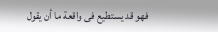فهو قد يستطيع فى واقعة ما أن يقول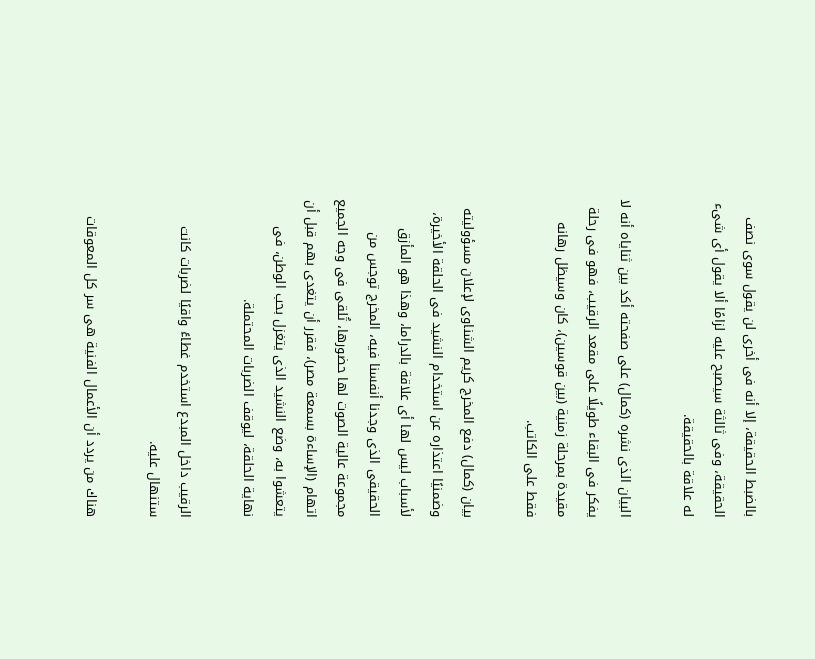بالضبط الحقيقة، إلا أنه فى أخرى لن يقول سوى نصف الحقيقة، وفى ثالثة سيصبح عليه لزامًا ألا يقول أى شىء له علاقة بالحقيقة.

البيان الذى نشره (كمال) على صفحته أكد بين ثناياه أنه لا يفكر فى البقاء طويلًا على مقعد الرقيب، فهو فى رحلة مقيدة بمرحلة زمنية (بين قوسين)، كان وسيظل رهانه فقط على الكاتب.

بيان (كمال) دفع المخرج كريم الشناوى لإعلان مسؤوليته وضمنيًا اعتذاره عن استخدام النشيد فى الحلقة الأخيرة، لأسباب ليس لها أى علاقة بالدراما، وهذا هو المأزق الحقيقى الذى وجدنا أنفسنا فيه، المخرج توجس من مجموعة عالية الصوت لها حضورها، تُلقى فى وجه الجميع اتهام (الإساءة بسمعة مصر)، فقرر أن يتغدى بهم قبل أن يتعشوا به، وضع النشيد الذى يتغزل بحب الوطن، فى نهاية الحلقة، ليوقف الضربات المحتملة.

الرقيب داخل المبدع استخدم غطاءً واقيًا لضربات كانت ستنهال عليه.

هناك من يردد أن الأعمال الفنية هى سر كل المعوقات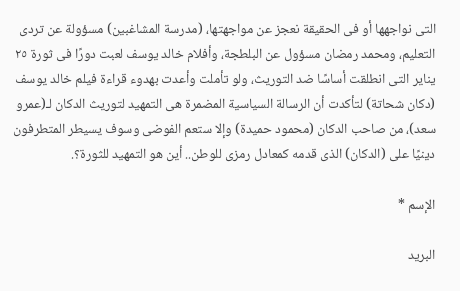التى نواجهها أو فى الحقيقة نعجز عن مواجهتها، (مدرسة المشاغبين) مسؤولة عن تردى التعليم، ومحمد رمضان مسؤول عن البلطجة، وأفلام خالد يوسف لعبت دورًا فى ثورة ٢٥ يناير التى انطلقت أساسًا ضد التوريث، ولو تأملت وأعدت بهدوء قراءة فيلم خالد يوسف (دكان شحاتة) لتأكدت أن الرسالة السياسية المضمرة هى التمهيد لتوريث الدكان لـ(عمرو سعد)، من صاحب الدكان (محمود حميدة) وإلا ستعم الفوضى وسوف يسيطر المتطرفون دينيًا على (الدكان) الذى قدمه كمعادل رمزى للوطن.. أين هو التمهيد للثورة؟.

الإسم *

البريد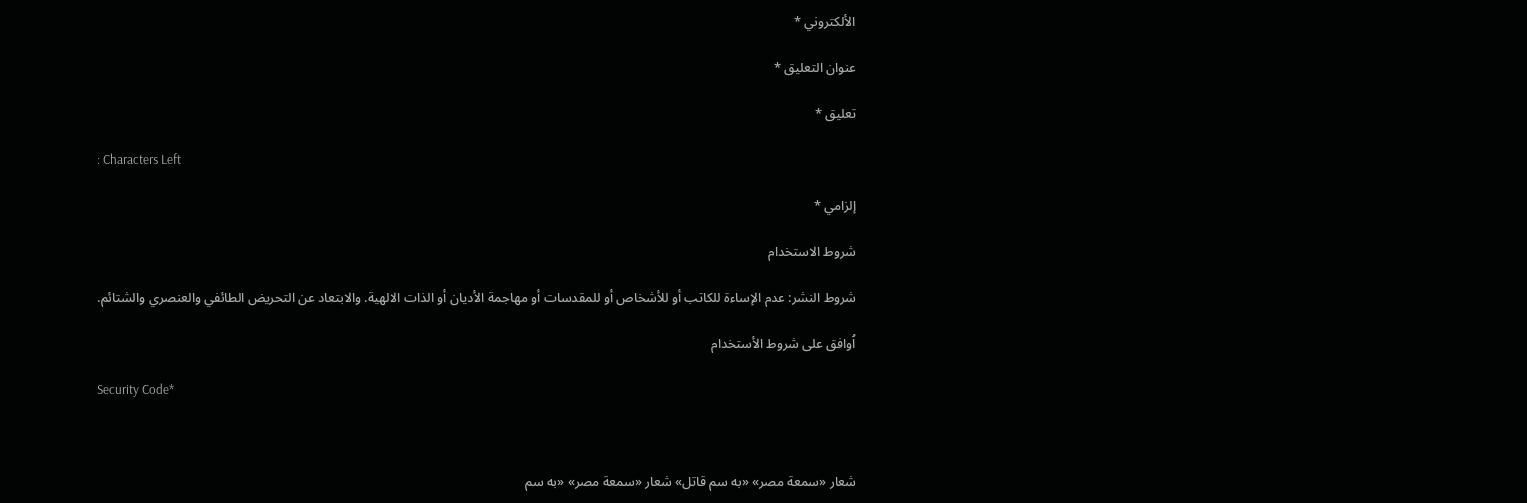الألكتروني *

عنوان التعليق *

تعليق *

: Characters Left

إلزامي *

شروط الاستخدام

شروط النشر: عدم الإساءة للكاتب أو للأشخاص أو للمقدسات أو مهاجمة الأديان أو الذات الالهية. والابتعاد عن التحريض الطائفي والعنصري والشتائم.

اُوافق على شروط الأستخدام

Security Code*



شعار «سمعة مصر» «به سم قاتل» شعار «سمعة مصر» «به سم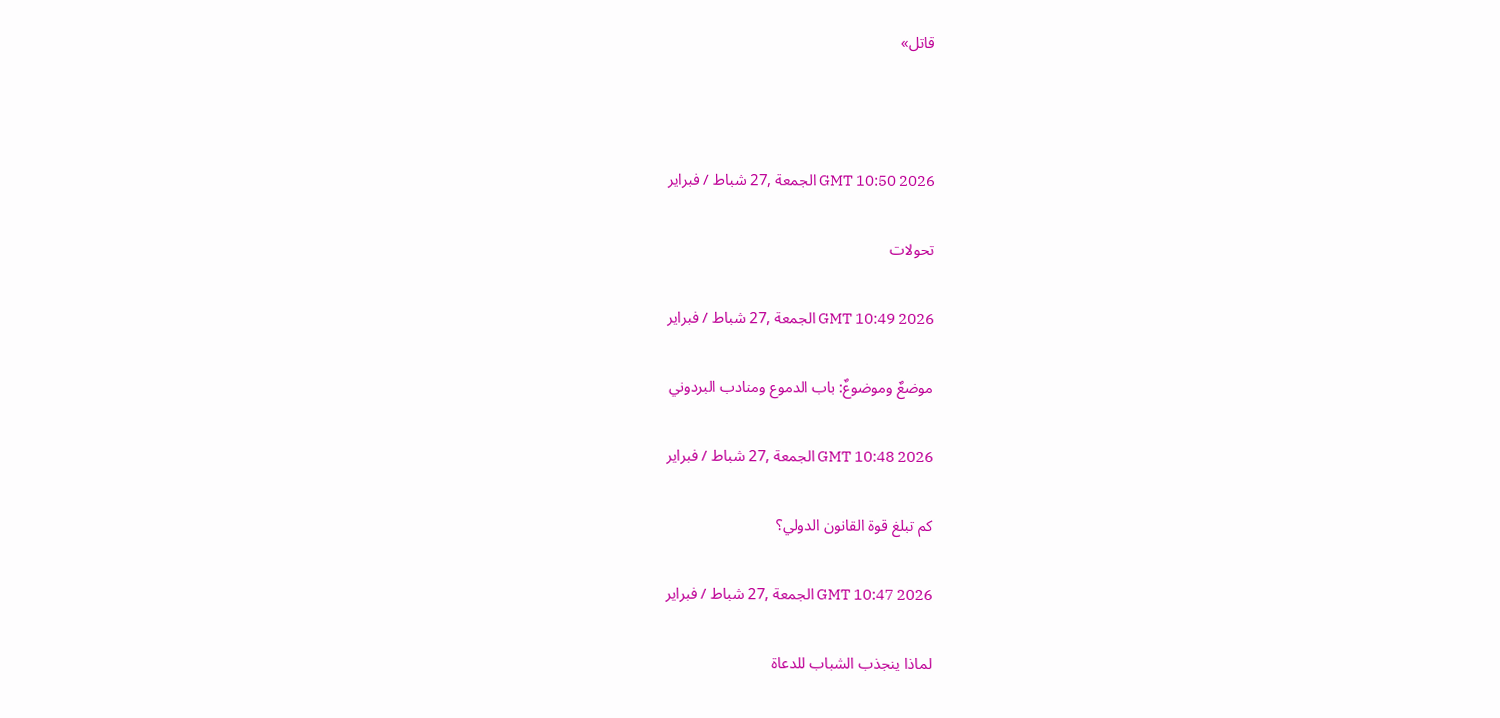قاتل»



GMT 10:50 2026 الجمعة ,27 شباط / فبراير

تحولات

GMT 10:49 2026 الجمعة ,27 شباط / فبراير

موضعٌ وموضوعٌ: باب الدموع ومنادب البردوني

GMT 10:48 2026 الجمعة ,27 شباط / فبراير

كم تبلغ قوة القانون الدولي؟

GMT 10:47 2026 الجمعة ,27 شباط / فبراير

لماذا ينجذب الشباب للدعاة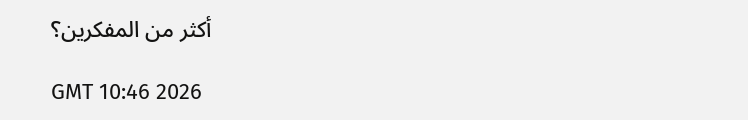أكثر من المفكرين؟

GMT 10:46 2026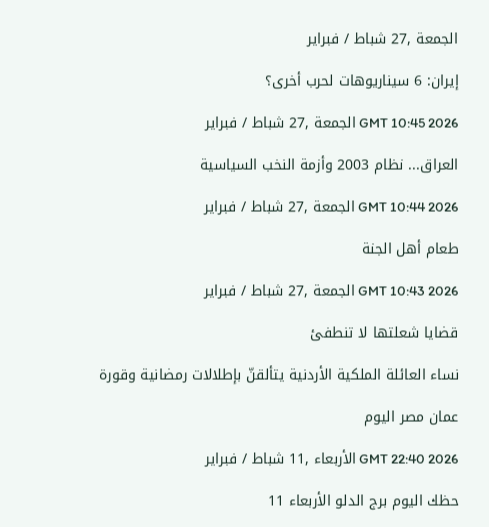الجمعة ,27 شباط / فبراير

إيران: 6 سيناريوهات لحرب أخرى؟

GMT 10:45 2026 الجمعة ,27 شباط / فبراير

العراق... نظام 2003 وأزمة النخب السياسية

GMT 10:44 2026 الجمعة ,27 شباط / فبراير

طعام أهل الجنة

GMT 10:43 2026 الجمعة ,27 شباط / فبراير

قضايا شعلتها لا تنطفئ

نساء العائلة الملكية الأردنية يتألقنّ بإطلالات رمضانية وقورة

عمان مصر اليوم

GMT 22:40 2026 الأربعاء ,11 شباط / فبراير

حظك اليوم برج الدلو الأربعاء 11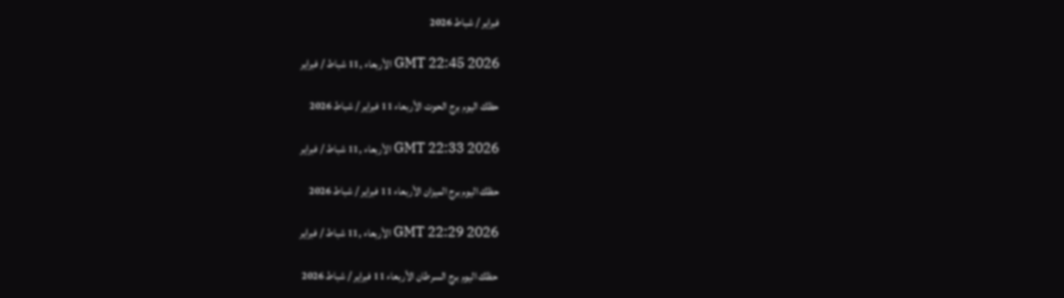فبراير / شباط 2026

GMT 22:45 2026 الأربعاء ,11 شباط / فبراير

حظك اليوم برج الحوت الأربعاء 11 فبراير / شباط 2026

GMT 22:33 2026 الأربعاء ,11 شباط / فبراير

حظك اليوم برج الميزان الأربعاء 11 فبراير / شباط 2026

GMT 22:29 2026 الأربعاء ,11 شباط / فبراير

حظك اليوم برج السرطان الأربعاء 11 فبراير / شباط 2026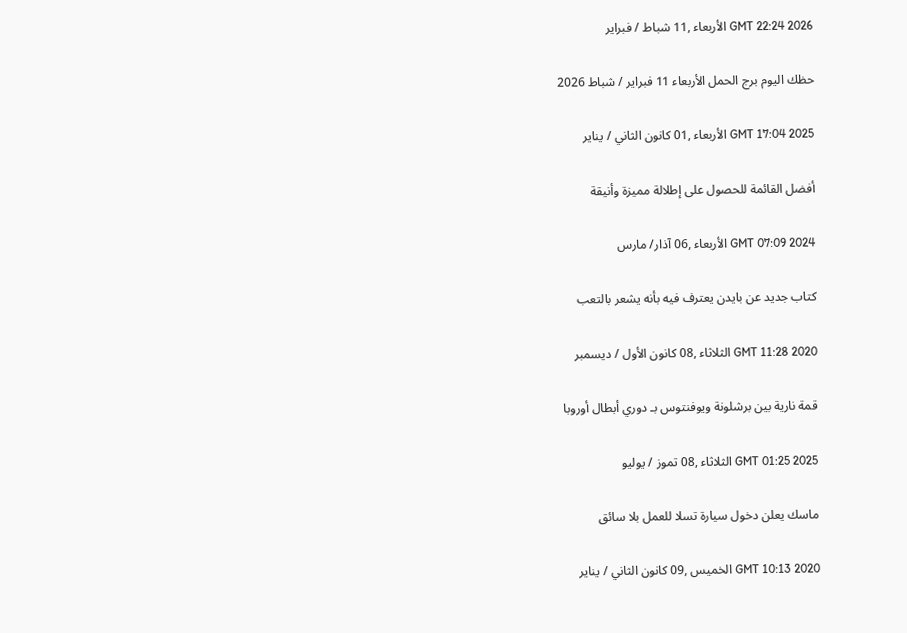GMT 22:24 2026 الأربعاء ,11 شباط / فبراير

حظك اليوم برج الحمل الأربعاء 11 فبراير / شباط 2026

GMT 17:04 2025 الأربعاء ,01 كانون الثاني / يناير

أفضل القائمة للحصول على إطلالة مميزة وأنيقة

GMT 07:09 2024 الأربعاء ,06 آذار/ مارس

كتاب جديد عن بايدن يعترف فيه بأنه يشعر بالتعب

GMT 11:28 2020 الثلاثاء ,08 كانون الأول / ديسمبر

قمة نارية بين برشلونة ويوفنتوس بـ دوري أبطال أوروبا

GMT 01:25 2025 الثلاثاء ,08 تموز / يوليو

ماسك يعلن دخول سيارة تسلا للعمل بلا سائق

GMT 10:13 2020 الخميس ,09 كانون الثاني / يناير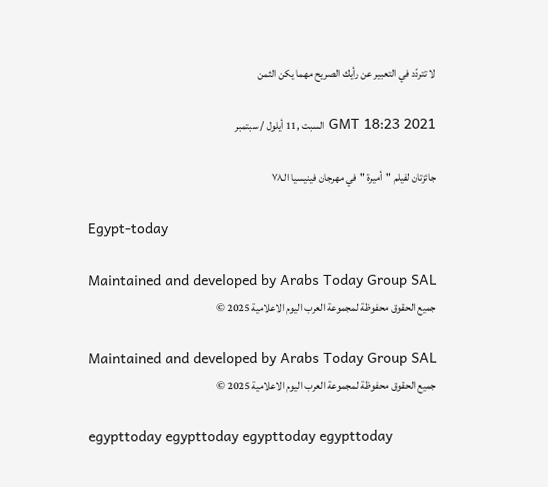لا تتردّد في التعبير عن رأيك الصريح مهما يكن الثمن

GMT 18:23 2021 السبت ,11 أيلول / سبتمبر

جائزتان لفيلم "أميرة "في مهرجان فينيسيا الـ٧٨

Egypt-today

Maintained and developed by Arabs Today Group SAL
جميع الحقوق محفوظة لمجموعة العرب اليوم الاعلامية 2025 ©

Maintained and developed by Arabs Today Group SAL
جميع الحقوق محفوظة لمجموعة العرب اليوم الاعلامية 2025 ©

egypttoday egypttoday egypttoday egypttoday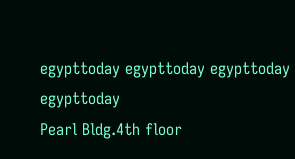egypttoday egypttoday egypttoday
egypttoday
Pearl Bldg.4th floor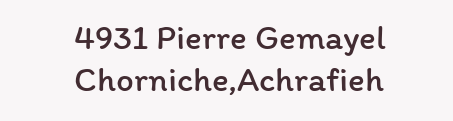4931 Pierre Gemayel Chorniche,Achrafieh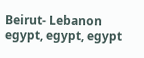Beirut- Lebanon
egypt, egypt, egypt